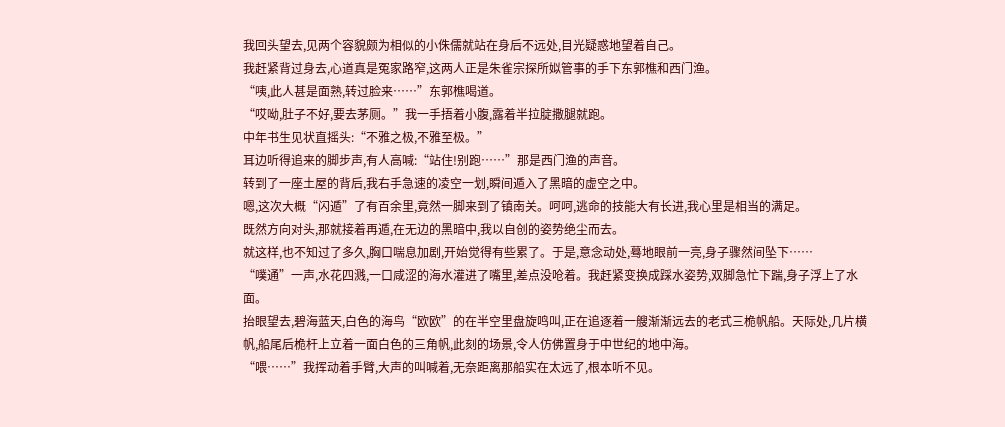我回头望去,见两个容貌颇为相似的小侏儒就站在身后不远处,目光疑惑地望着自己。
我赶紧背过身去,心道真是冤家路窄,这两人正是朱雀宗探所姒管事的手下东郭樵和西门渔。
“咦,此人甚是面熟,转过脸来……”东郭樵喝道。
“哎呦,肚子不好,要去茅厕。”我一手捂着小腹,露着半拉腚撒腿就跑。
中年书生见状直摇头:“不雅之极,不雅至极。”
耳边听得追来的脚步声,有人高喊:“站住!别跑……”那是西门渔的声音。
转到了一座土屋的背后,我右手急速的凌空一划,瞬间遁入了黑暗的虚空之中。
嗯,这次大概“闪遁”了有百余里,竟然一脚来到了镇南关。呵呵,逃命的技能大有长进,我心里是相当的满足。
既然方向对头,那就接着再遁,在无边的黑暗中,我以自创的姿势绝尘而去。
就这样,也不知过了多久,胸口喘息加剧,开始觉得有些累了。于是,意念动处,蓦地眼前一亮,身子骤然间坠下……
“噗通”一声,水花四溅,一口咸涩的海水灌进了嘴里,差点没呛着。我赶紧变换成踩水姿势,双脚急忙下踹,身子浮上了水面。
抬眼望去,碧海蓝天,白色的海鸟“欧欧”的在半空里盘旋鸣叫,正在追逐着一艘渐渐远去的老式三桅帆船。天际处,几片横帆,船尾后桅杆上立着一面白色的三角帆,此刻的场景,令人仿佛置身于中世纪的地中海。
“喂……”我挥动着手臂,大声的叫喊着,无奈距离那船实在太远了,根本听不见。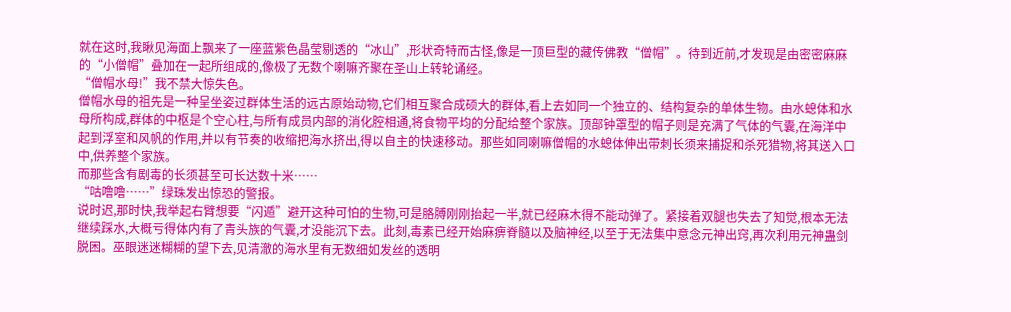就在这时,我瞅见海面上飘来了一座蓝紫色晶莹剔透的“冰山”,形状奇特而古怪,像是一顶巨型的藏传佛教“僧帽”。待到近前,才发现是由密密麻麻的“小僧帽”叠加在一起所组成的,像极了无数个喇嘛齐聚在圣山上转轮诵经。
“僧帽水母!”我不禁大惊失色。
僧帽水母的祖先是一种呈坐姿过群体生活的远古原始动物,它们相互聚合成硕大的群体,看上去如同一个独立的、结构复杂的单体生物。由水螅体和水母所构成,群体的中枢是个空心柱,与所有成员内部的消化腔相通,将食物平均的分配给整个家族。顶部钟罩型的帽子则是充满了气体的气囊,在海洋中起到浮室和风帆的作用,并以有节奏的收缩把海水挤出,得以自主的快速移动。那些如同喇嘛僧帽的水螅体伸出带刺长须来捕捉和杀死猎物,将其送入口中,供养整个家族。
而那些含有剧毒的长须甚至可长达数十米……
“咕噜噜……”绿珠发出惊恐的警报。
说时迟,那时快,我举起右臂想要“闪遁”避开这种可怕的生物,可是胳膊刚刚抬起一半,就已经麻木得不能动弹了。紧接着双腿也失去了知觉,根本无法继续踩水,大概亏得体内有了青头族的气囊,才没能沉下去。此刻,毒素已经开始麻痹脊髓以及脑神经,以至于无法集中意念元神出窍,再次利用元神蛊剑脱困。巫眼迷迷糊糊的望下去,见清澈的海水里有无数细如发丝的透明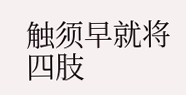触须早就将四肢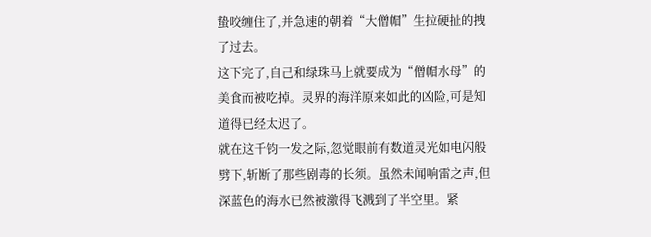蛰咬缠住了,并急速的朝着“大僧帽”生拉硬扯的拽了过去。
这下完了,自己和绿珠马上就要成为“僧帽水母”的美食而被吃掉。灵界的海洋原来如此的凶险,可是知道得已经太迟了。
就在这千钧一发之际,忽觉眼前有数道灵光如电闪般劈下,斩断了那些剧毒的长须。虽然未闻响雷之声,但深蓝色的海水已然被激得飞溅到了半空里。紧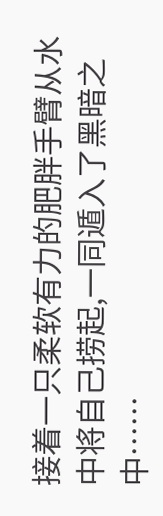接着一只柔软有力的肥胖手臂从水中将自己捞起,一同遁入了黑暗之中……